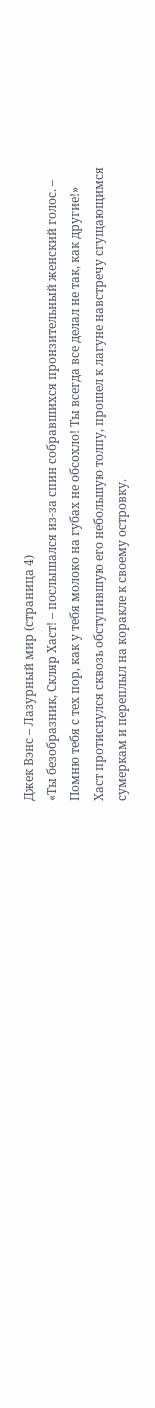Джек Вэнс – Лазурный мир (страница 4)
«Ты безобразник, Скляр Хаст! – послышался из-за спин собравшихся пронзительный женский голос. – Помню тебя с тех пор, как у тебя молоко на губах не обсохло! Ты всегда все делал не так, как другие!»
Хаст протиснулся сквозь обступившую его небольшую толпу, прошел к лагуне навстречу сгущающимся сумеркам и переплыл на коракле к своему островку.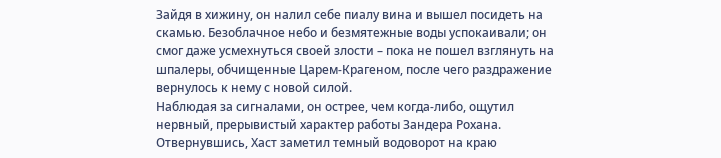Зайдя в хижину, он налил себе пиалу вина и вышел посидеть на скамью. Безоблачное небо и безмятежные воды успокаивали; он смог даже усмехнуться своей злости – пока не пошел взглянуть на шпалеры, обчищенные Царем-Крагеном, после чего раздражение вернулось к нему с новой силой.
Наблюдая за сигналами, он острее, чем когда-либо, ощутил нервный, прерывистый характер работы Зандера Рохана. Отвернувшись, Хаст заметил темный водоворот на краю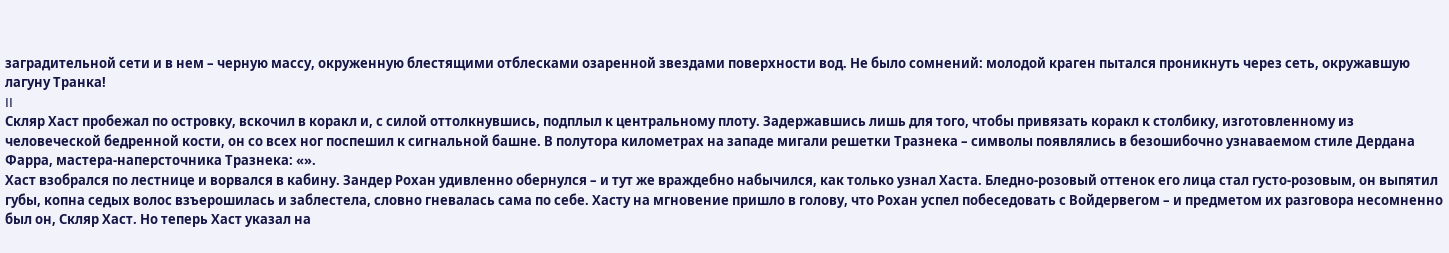заградительной сети и в нем – черную массу, окруженную блестящими отблесками озаренной звездами поверхности вод. Не было сомнений: молодой краген пытался проникнуть через сеть, окружавшую лагуну Транка!
II
Скляр Хаст пробежал по островку, вскочил в коракл и, с силой оттолкнувшись, подплыл к центральному плоту. Задержавшись лишь для того, чтобы привязать коракл к столбику, изготовленному из человеческой бедренной кости, он со всех ног поспешил к сигнальной башне. В полутора километрах на западе мигали решетки Тразнека – символы появлялись в безошибочно узнаваемом стиле Дердана Фарра, мастера-наперсточника Тразнека: «».
Хаст взобрался по лестнице и ворвался в кабину. Зандер Рохан удивленно обернулся – и тут же враждебно набычился, как только узнал Хаста. Бледно-розовый оттенок его лица стал густо-розовым, он выпятил губы, копна седых волос взъерошилась и заблестела, словно гневалась сама по себе. Хасту на мгновение пришло в голову, что Рохан успел побеседовать с Войдервегом – и предметом их разговора несомненно был он, Скляр Хаст. Но теперь Хаст указал на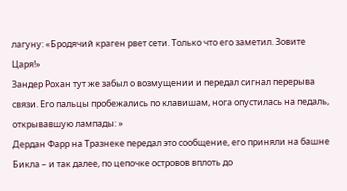лагуну: «Бродячий краген рвет сети. Только что его заметил. Зовите Царя!»
Зандер Рохан тут же забыл о возмущении и передал сигнал перерыва связи. Его пальцы пробежались по клавишам, нога опустилась на педаль, открывавшую лампады: »
Дердан Фарр на Тразнеке передал это сообщение, его приняли на башне Бикла – и так далее, по цепочке островов вплоть до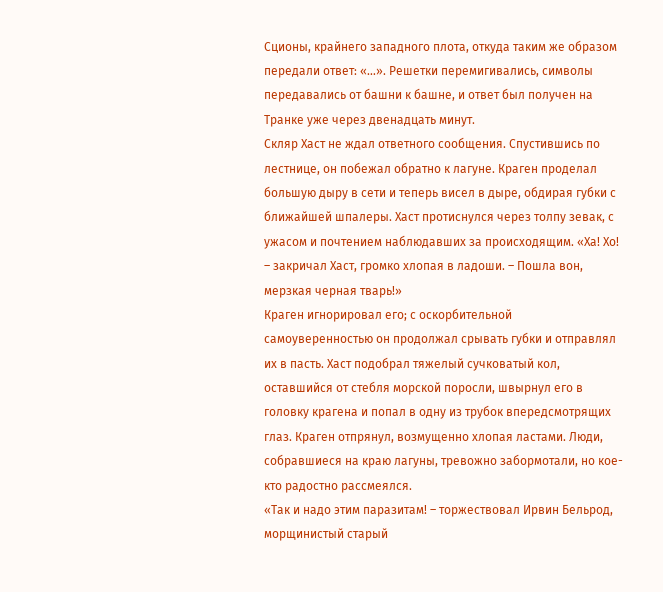Сционы, крайнего западного плота, откуда таким же образом передали ответ: «…». Решетки перемигивались, символы передавались от башни к башне, и ответ был получен на Транке уже через двенадцать минут.
Скляр Хаст не ждал ответного сообщения. Спустившись по лестнице, он побежал обратно к лагуне. Краген проделал большую дыру в сети и теперь висел в дыре, обдирая губки с ближайшей шпалеры. Хаст протиснулся через толпу зевак, с ужасом и почтением наблюдавших за происходящим. «Ха! Хо! – закричал Хаст, громко хлопая в ладоши. – Пошла вон, мерзкая черная тварь!»
Краген игнорировал его; с оскорбительной самоуверенностью он продолжал срывать губки и отправлял их в пасть. Хаст подобрал тяжелый сучковатый кол, оставшийся от стебля морской поросли, швырнул его в головку крагена и попал в одну из трубок впередсмотрящих глаз. Краген отпрянул, возмущенно хлопая ластами. Люди, собравшиеся на краю лагуны, тревожно забормотали, но кое-кто радостно рассмеялся.
«Так и надо этим паразитам! – торжествовал Ирвин Бельрод, морщинистый старый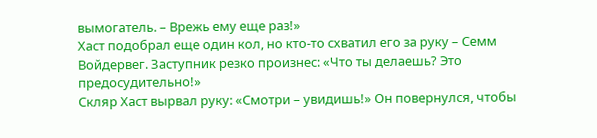вымогатель. – Врежь ему еще раз!»
Хаст подобрал еще один кол, но кто-то схватил его за руку – Семм Войдервег. Заступник резко произнес: «Что ты делаешь? Это предосудительно!»
Скляр Хаст вырвал руку: «Смотри – увидишь!» Он повернулся, чтобы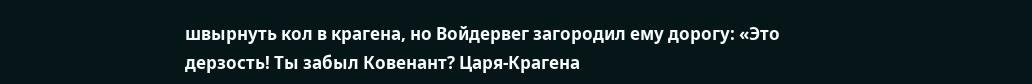швырнуть кол в крагена, но Войдервег загородил ему дорогу: «Это дерзость! Ты забыл Ковенант? Царя-Крагена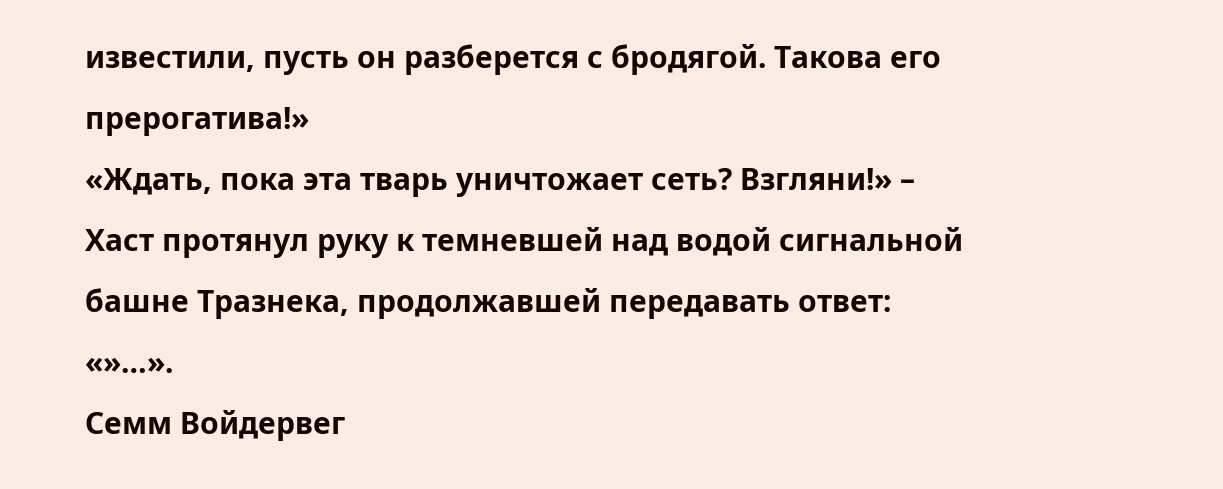известили, пусть он разберется с бродягой. Такова его прерогатива!»
«Ждать, пока эта тварь уничтожает сеть? Взгляни!» – Хаст протянул руку к темневшей над водой сигнальной башне Тразнека, продолжавшей передавать ответ: «»…».
Семм Войдервег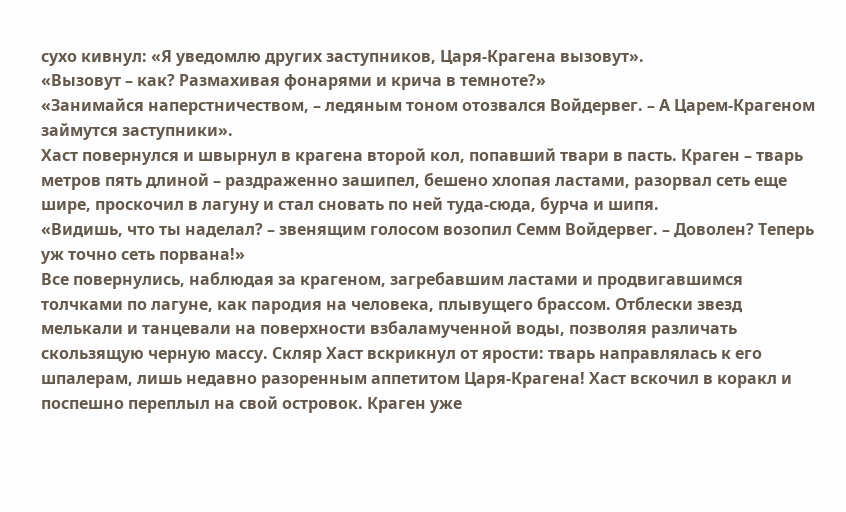сухо кивнул: «Я уведомлю других заступников, Царя-Крагена вызовут».
«Вызовут – как? Размахивая фонарями и крича в темноте?»
«Занимайся наперстничеством, – ледяным тоном отозвался Войдервег. – А Царем-Крагеном займутся заступники».
Хаст повернулся и швырнул в крагена второй кол, попавший твари в пасть. Краген – тварь метров пять длиной – раздраженно зашипел, бешено хлопая ластами, разорвал сеть еще шире, проскочил в лагуну и стал сновать по ней туда-сюда, бурча и шипя.
«Видишь, что ты наделал? – звенящим голосом возопил Семм Войдервег. – Доволен? Теперь уж точно сеть порвана!»
Все повернулись, наблюдая за крагеном, загребавшим ластами и продвигавшимся толчками по лагуне, как пародия на человека, плывущего брассом. Отблески звезд мелькали и танцевали на поверхности взбаламученной воды, позволяя различать скользящую черную массу. Скляр Хаст вскрикнул от ярости: тварь направлялась к его шпалерам, лишь недавно разоренным аппетитом Царя-Крагена! Хаст вскочил в коракл и поспешно переплыл на свой островок. Краген уже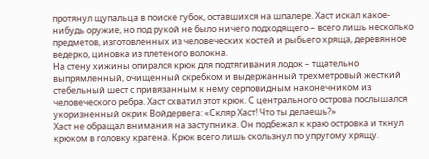протянул щупальца в поиске губок, оставшихся на шпалере. Хаст искал какое-нибудь оружие, но под рукой не было ничего подходящего – всего лишь несколько предметов, изготовленных из человеческих костей и рыбьего хряща, деревянное ведерко, циновка из плетеного волокна.
На стену хижины опирался крюк для подтягивания лодок – тщательно выпрямленный, очищенный скребком и выдержанный трехметровый жесткий стебельный шест с привязанным к нему серповидным наконечником из человеческого ребра. Хаст схватил этот крюк. С центрального острова послышался укоризненный окрик Войдервега: «Скляр Хаст! Что ты делаешь?»
Хаст не обращал внимания на заступника. Он подбежал к краю островка и ткнул крюком в головку крагена. Крюк всего лишь скользнул по упругому хрящу.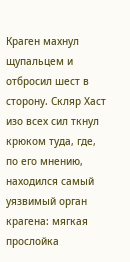Краген махнул щупальцем и отбросил шест в сторону. Скляр Хаст изо всех сил ткнул крюком туда, где, по его мнению, находился самый уязвимый орган крагена: мягкая прослойка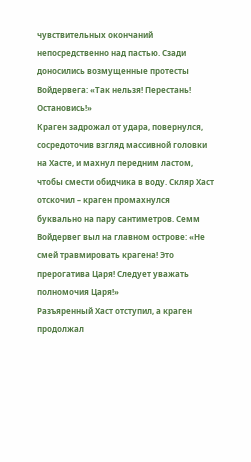чувствительных окончаний непосредственно над пастью. Сзади доносились возмущенные протесты Войдервега: «Так нельзя! Перестань! Остановись!»
Краген задрожал от удара, повернулся, сосредоточив взгляд массивной головки на Хасте, и махнул передним ластом, чтобы смести обидчика в воду. Скляр Хаст отскочил – краген промахнулся буквально на пару сантиметров. Семм Войдервег выл на главном острове: «Не смей травмировать крагена! Это прерогатива Царя! Следует уважать полномочия Царя!»
Разъяренный Хаст отступил, а краген продолжал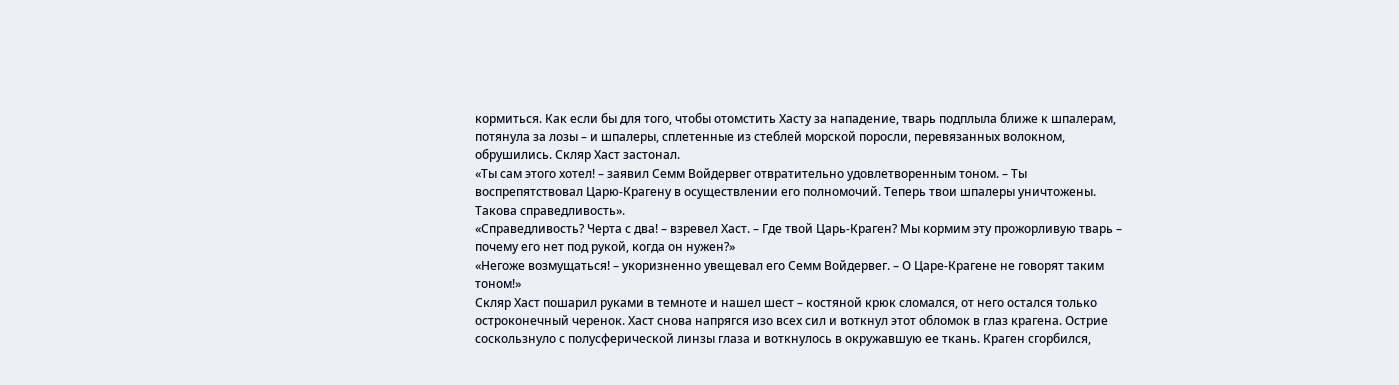кормиться. Как если бы для того, чтобы отомстить Хасту за нападение, тварь подплыла ближе к шпалерам, потянула за лозы – и шпалеры, сплетенные из стеблей морской поросли, перевязанных волокном, обрушились. Скляр Хаст застонал.
«Ты сам этого хотел! – заявил Семм Войдервег отвратительно удовлетворенным тоном. – Ты воспрепятствовал Царю-Крагену в осуществлении его полномочий. Теперь твои шпалеры уничтожены. Такова справедливость».
«Справедливость? Черта с два! – взревел Хаст. – Где твой Царь-Краген? Мы кормим эту прожорливую тварь – почему его нет под рукой, когда он нужен?»
«Негоже возмущаться! – укоризненно увещевал его Семм Войдервег. – О Царе-Крагене не говорят таким тоном!»
Скляр Хаст пошарил руками в темноте и нашел шест – костяной крюк сломался, от него остался только остроконечный черенок. Хаст снова напрягся изо всех сил и воткнул этот обломок в глаз крагена. Острие соскользнуло с полусферической линзы глаза и воткнулось в окружавшую ее ткань. Краген сгорбился,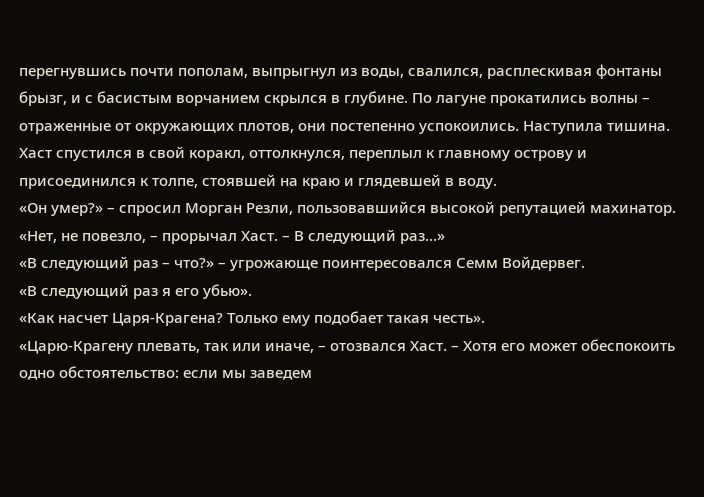перегнувшись почти пополам, выпрыгнул из воды, свалился, расплескивая фонтаны брызг, и с басистым ворчанием скрылся в глубине. По лагуне прокатились волны – отраженные от окружающих плотов, они постепенно успокоились. Наступила тишина.
Хаст спустился в свой коракл, оттолкнулся, переплыл к главному острову и присоединился к толпе, стоявшей на краю и глядевшей в воду.
«Он умер?» – спросил Морган Резли, пользовавшийся высокой репутацией махинатор.
«Нет, не повезло, – прорычал Хаст. – В следующий раз…»
«В следующий раз – что?» – угрожающе поинтересовался Семм Войдервег.
«В следующий раз я его убью».
«Как насчет Царя-Крагена? Только ему подобает такая честь».
«Царю-Крагену плевать, так или иначе, – отозвался Хаст. – Хотя его может обеспокоить одно обстоятельство: если мы заведем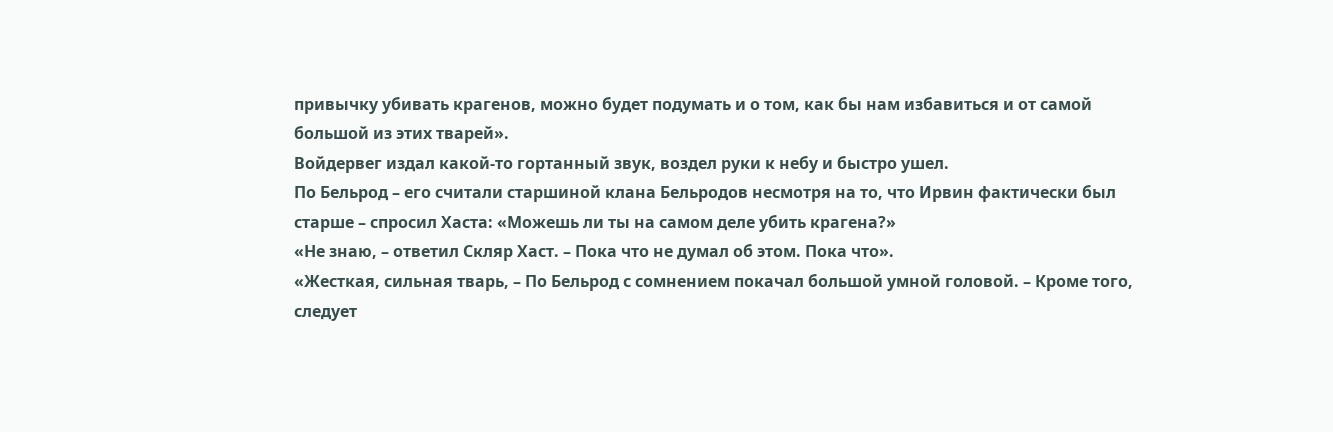привычку убивать крагенов, можно будет подумать и о том, как бы нам избавиться и от самой большой из этих тварей».
Войдервег издал какой-то гортанный звук, воздел руки к небу и быстро ушел.
По Бельрод – его считали старшиной клана Бельродов несмотря на то, что Ирвин фактически был старше – спросил Хаста: «Можешь ли ты на самом деле убить крагена?»
«Не знаю, – ответил Скляр Хаст. – Пока что не думал об этом. Пока что».
«Жесткая, сильная тварь, – По Бельрод с сомнением покачал большой умной головой. – Кроме того, следует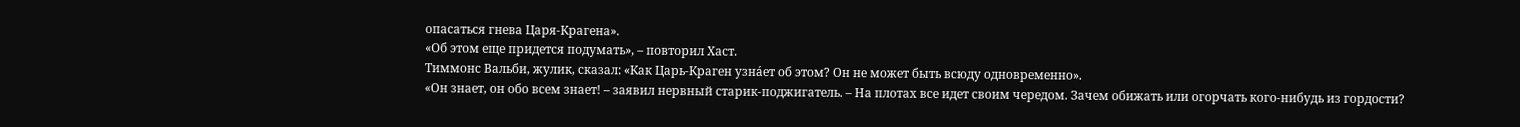опасаться гнева Царя-Крагена».
«Об этом еще придется подумать», – повторил Хаст.
Тиммонс Вальби, жулик, сказал: «Как Царь-Краген узнáет об этом? Он не может быть всюду одновременно».
«Он знает, он обо всем знает! – заявил нервный старик-поджигатель. – На плотах все идет своим чередом. Зачем обижать или огорчать кого-нибудь из гордости?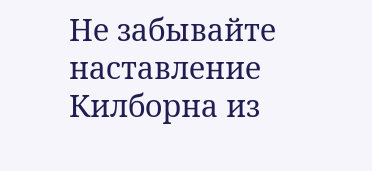Не забывайте наставление Килборна из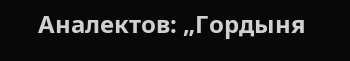Аналектов: „Гордыня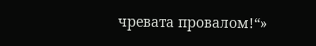чревата провалом!“»